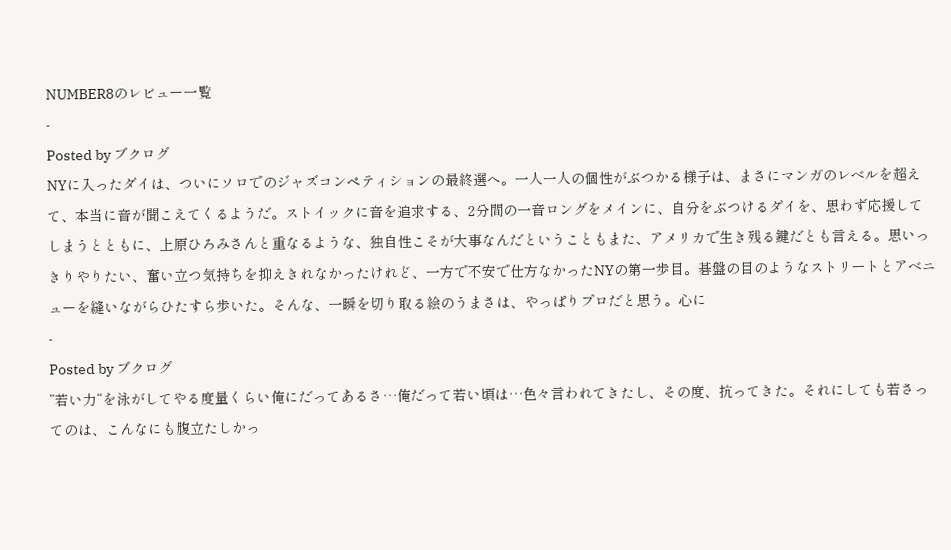NUMBER8のレビュー一覧
-
Posted by ブクログ
NYに入ったダイは、ついにソロでのジャズコンペティションの最終選へ。一人一人の個性がぶつかる様子は、まさにマンガのレベルを超えて、本当に音が聞こえてくるようだ。ストイックに音を追求する、2分間の一音ロングをメインに、自分をぶつけるダイを、思わず応援してしまうとともに、上原ひろみさんと重なるような、独自性こそが大事なんだということもまた、アメリカで生き残る鍵だとも言える。思いっきりやりたい、奮い立つ気持ちを抑えきれなかったけれど、一方で不安で仕方なかったNYの第一歩目。碁盤の目のようなストリートとアベニューを縫いながらひたすら歩いた。そんな、一瞬を切り取る絵のうまさは、やっぱりプロだと思う。心に
-
Posted by ブクログ
”若い力“を泳がしてやる度量くらい俺にだってあるさ…俺だって若い頃は…色々言われてきたし、その度、抗ってきた。それにしても若さってのは、こんなにも腹立たしかっ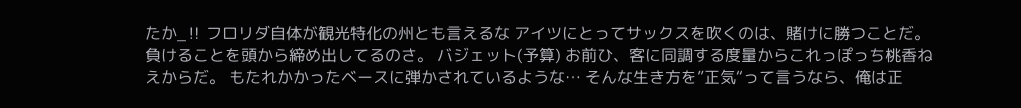たか_‼ フロリダ自体が観光特化の州とも言えるな アイツにとってサックスを吹くのは、賭けに勝つことだ。負けることを頭から締め出してるのさ。 バジェット(予算) お前ひ、客に同調する度量からこれっぽっち桃香ねえからだ。 もたれかかったベースに弾かされているような… そんな生き方を”正気“って言うなら、俺は正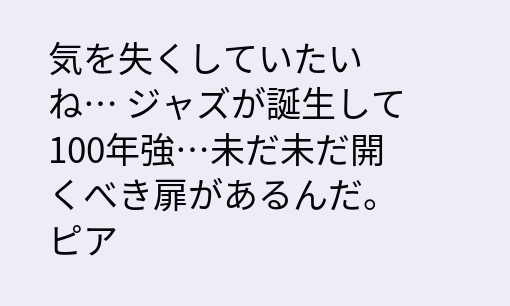気を失くしていたいね… ジャズが誕生して100年強…未だ未だ開くべき扉があるんだ。 ピア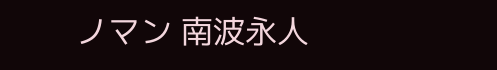ノマン 南波永人